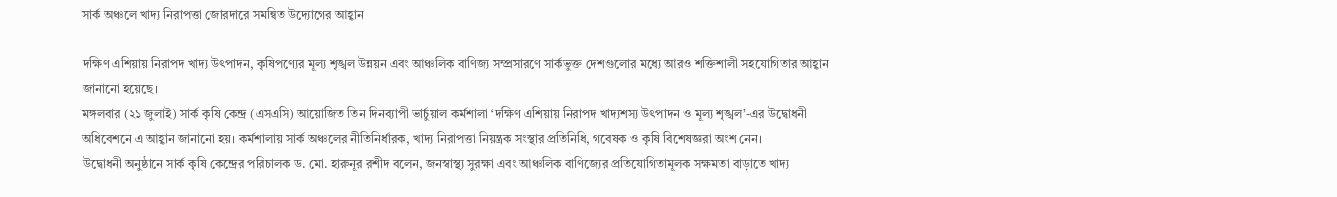সার্ক অঞ্চলে খাদ্য নিরাপত্তা জোরদারে সমন্বিত উদ্যোগের আহ্বান

দক্ষিণ এশিয়ায় নিরাপদ খাদ্য উৎপাদন, কৃষিপণ্যের মূল্য শৃঙ্খল উন্নয়ন এবং আঞ্চলিক বাণিজ্য সম্প্রসারণে সার্কভুক্ত দেশগুলোর মধ্যে আরও শক্তিশালী সহযোগিতার আহ্বান জানানো হয়েছে।
মঙ্গলবার (২১ জুলাই) সার্ক কৃষি কেন্দ্র (এসএসি) আয়োজিত তিন দিনব্যাপী ভার্চুয়াল কর্মশালা ‘দক্ষিণ এশিয়ায় নিরাপদ খাদ্যশস্য উৎপাদন ও মূল্য শৃঙ্খল’-এর উদ্বোধনী অধিবেশনে এ আহ্বান জানানো হয়। কর্মশালায় সার্ক অঞ্চলের নীতিনির্ধারক, খাদ্য নিরাপত্তা নিয়ন্ত্রক সংস্থার প্রতিনিধি, গবেষক ও কৃষি বিশেষজ্ঞরা অংশ নেন।
উদ্বোধনী অনুষ্ঠানে সার্ক কৃষি কেন্দ্রের পরিচালক ড. মো. হারুনূর রশীদ বলেন, জনস্বাস্থ্য সুরক্ষা এবং আঞ্চলিক বাণিজ্যের প্রতিযোগিতামূলক সক্ষমতা বাড়াতে খাদ্য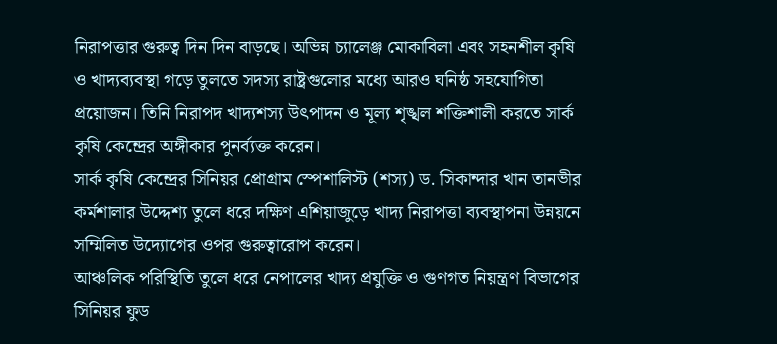নিরাপত্তার গুরুত্ব দিন দিন বাড়ছে। অভিন্ন চ্যালেঞ্জ মোকাবিলা এবং সহনশীল কৃষি ও খাদ্যব্যবস্থা গড়ে তুলতে সদস্য রাষ্ট্রগুলোর মধ্যে আরও ঘনিষ্ঠ সহযোগিতা প্রয়োজন। তিনি নিরাপদ খাদ্যশস্য উৎপাদন ও মূল্য শৃঙ্খল শক্তিশালী করতে সার্ক কৃষি কেন্দ্রের অঙ্গীকার পুনর্ব্যক্ত করেন।
সার্ক কৃষি কেন্দ্রের সিনিয়র প্রোগ্রাম স্পেশালিস্ট (শস্য) ড. সিকান্দার খান তানভীর কর্মশালার উদ্দেশ্য তুলে ধরে দক্ষিণ এশিয়াজুড়ে খাদ্য নিরাপত্তা ব্যবস্থাপনা উন্নয়নে সম্মিলিত উদ্যোগের ওপর গুরুত্বারোপ করেন।
আঞ্চলিক পরিস্থিতি তুলে ধরে নেপালের খাদ্য প্রযুক্তি ও গুণগত নিয়ন্ত্রণ বিভাগের সিনিয়র ফুড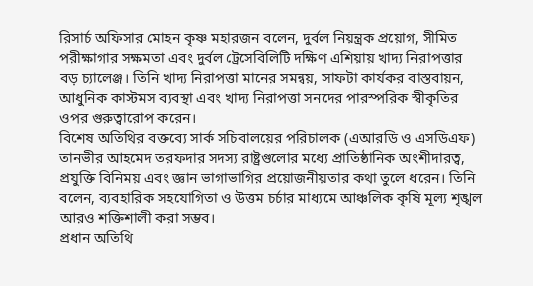রিসার্চ অফিসার মোহন কৃষ্ণ মহারজন বলেন, দুর্বল নিয়ন্ত্রক প্রয়োগ, সীমিত পরীক্ষাগার সক্ষমতা এবং দুর্বল ট্রেসেবিলিটি দক্ষিণ এশিয়ায় খাদ্য নিরাপত্তার বড় চ্যালেঞ্জ। তিনি খাদ্য নিরাপত্তা মানের সমন্বয়, সাফটা কার্যকর বাস্তবায়ন, আধুনিক কাস্টমস ব্যবস্থা এবং খাদ্য নিরাপত্তা সনদের পারস্পরিক স্বীকৃতির ওপর গুরুত্বারোপ করেন।
বিশেষ অতিথির বক্তব্যে সার্ক সচিবালয়ের পরিচালক (এআরডি ও এসডিএফ) তানভীর আহমেদ তরফদার সদস্য রাষ্ট্রগুলোর মধ্যে প্রাতিষ্ঠানিক অংশীদারত্ব, প্রযুক্তি বিনিময় এবং জ্ঞান ভাগাভাগির প্রয়োজনীয়তার কথা তুলে ধরেন। তিনি বলেন, ব্যবহারিক সহযোগিতা ও উত্তম চর্চার মাধ্যমে আঞ্চলিক কৃষি মূল্য শৃঙ্খল আরও শক্তিশালী করা সম্ভব।
প্রধান অতিথি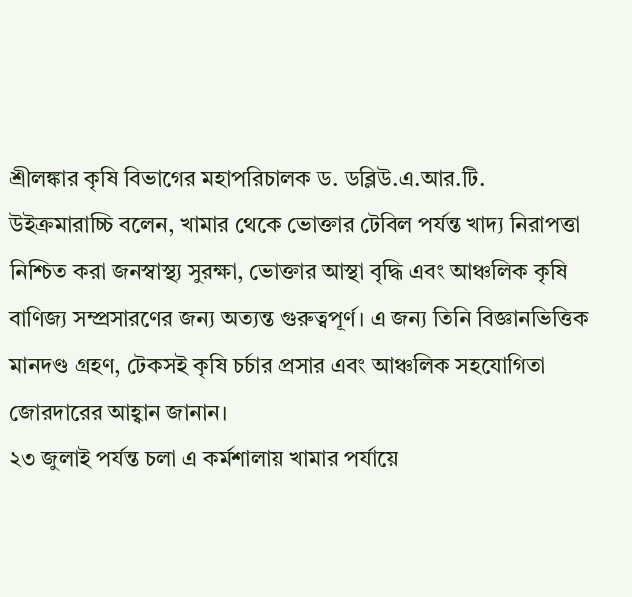শ্রীলঙ্কার কৃষি বিভাগের মহাপরিচালক ড. ডব্লিউ.এ.আর.টি. উইক্রমারাচ্চি বলেন, খামার থেকে ভোক্তার টেবিল পর্যন্ত খাদ্য নিরাপত্তা নিশ্চিত করা জনস্বাস্থ্য সুরক্ষা, ভোক্তার আস্থা বৃদ্ধি এবং আঞ্চলিক কৃষি বাণিজ্য সম্প্রসারণের জন্য অত্যন্ত গুরুত্বপূর্ণ। এ জন্য তিনি বিজ্ঞানভিত্তিক মানদণ্ড গ্রহণ, টেকসই কৃষি চর্চার প্রসার এবং আঞ্চলিক সহযোগিতা জোরদারের আহ্বান জানান।
২৩ জুলাই পর্যন্ত চলা এ কর্মশালায় খামার পর্যায়ে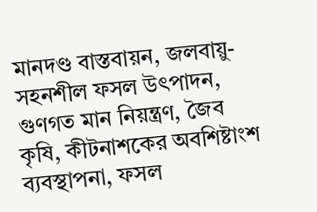মানদণ্ড বাস্তবায়ন, জলবায়ু-সহনশীল ফসল উৎপাদন, গুণগত মান নিয়ন্ত্রণ, জৈব কৃষি, কীটনাশকের অবশিষ্টাংশ ব্যবস্থাপনা, ফসল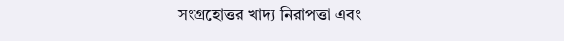সংগ্রহোত্তর খাদ্য নিরাপত্তা এবং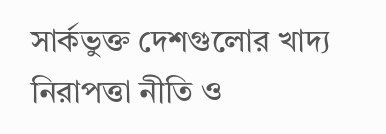সার্কভুক্ত দেশগুলোর খাদ্য নিরাপত্তা নীতি ও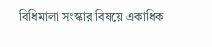বিধিমালা সংস্কার বিষয়ে একাধিক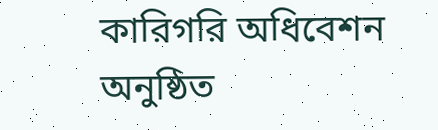কারিগরি অধিবেশন অনুষ্ঠিত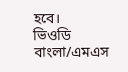হবে।
ভিওডি বাংলা/এমএস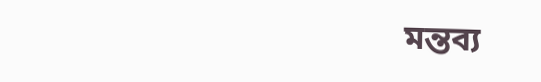মন্তব্য